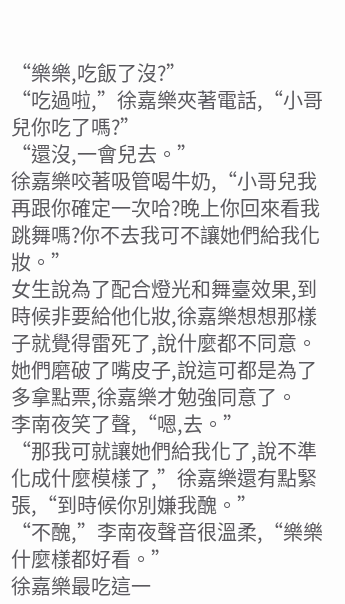“樂樂,吃飯了沒?”
“吃過啦,”徐嘉樂夾著電話,“小哥兒你吃了嗎?”
“還沒,一會兒去。”
徐嘉樂咬著吸管喝牛奶,“小哥兒我再跟你確定一次哈?晚上你回來看我跳舞嗎?你不去我可不讓她們給我化妝。”
女生說為了配合燈光和舞臺效果,到時候非要給他化妝,徐嘉樂想想那樣子就覺得雷死了,說什麼都不同意。她們磨破了嘴皮子,說這可都是為了多拿點票,徐嘉樂才勉強同意了。
李南夜笑了聲,“嗯,去。”
“那我可就讓她們給我化了,說不準化成什麼模樣了,”徐嘉樂還有點緊張,“到時候你別嫌我醜。”
“不醜,”李南夜聲音很溫柔,“樂樂什麼樣都好看。”
徐嘉樂最吃這一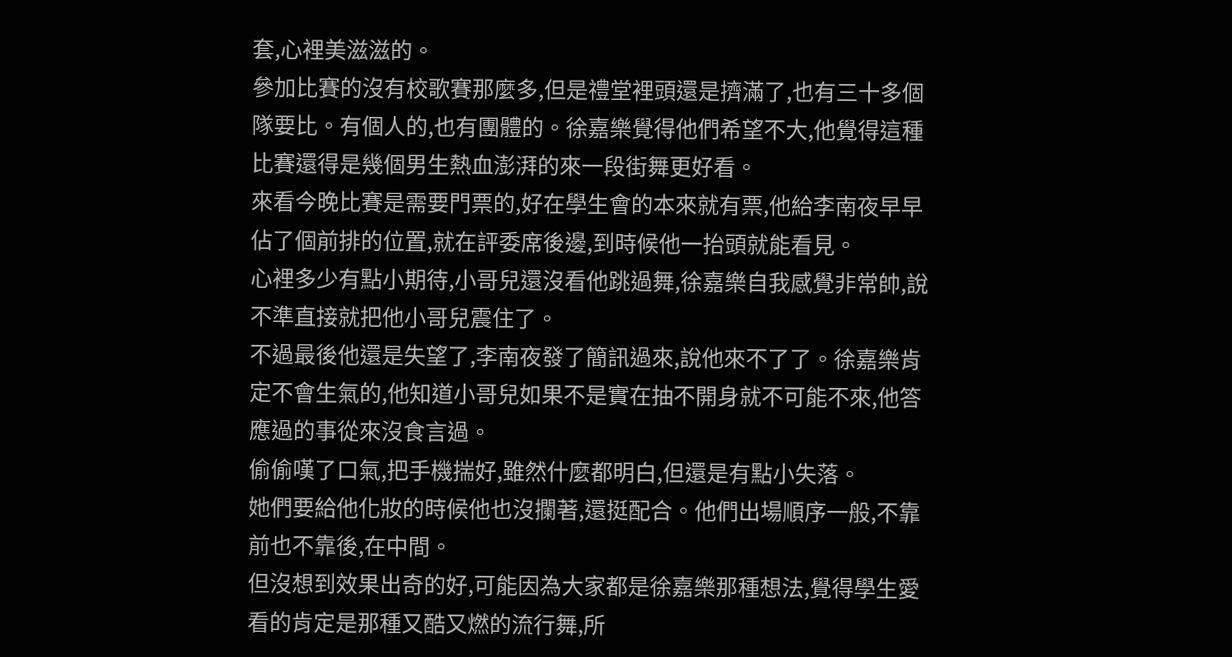套,心裡美滋滋的。
參加比賽的沒有校歌賽那麼多,但是禮堂裡頭還是擠滿了,也有三十多個隊要比。有個人的,也有團體的。徐嘉樂覺得他們希望不大,他覺得這種比賽還得是幾個男生熱血澎湃的來一段街舞更好看。
來看今晚比賽是需要門票的,好在學生會的本來就有票,他給李南夜早早佔了個前排的位置,就在評委席後邊,到時候他一抬頭就能看見。
心裡多少有點小期待,小哥兒還沒看他跳過舞,徐嘉樂自我感覺非常帥,說不準直接就把他小哥兒震住了。
不過最後他還是失望了,李南夜發了簡訊過來,說他來不了了。徐嘉樂肯定不會生氣的,他知道小哥兒如果不是實在抽不開身就不可能不來,他答應過的事從來沒食言過。
偷偷嘆了口氣,把手機揣好,雖然什麼都明白,但還是有點小失落。
她們要給他化妝的時候他也沒攔著,還挺配合。他們出場順序一般,不靠前也不靠後,在中間。
但沒想到效果出奇的好,可能因為大家都是徐嘉樂那種想法,覺得學生愛看的肯定是那種又酷又燃的流行舞,所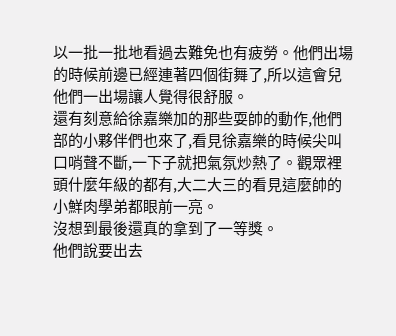以一批一批地看過去難免也有疲勞。他們出場的時候前邊已經連著四個街舞了,所以這會兒他們一出場讓人覺得很舒服。
還有刻意給徐嘉樂加的那些耍帥的動作,他們部的小夥伴們也來了,看見徐嘉樂的時候尖叫口哨聲不斷,一下子就把氣氛炒熱了。觀眾裡頭什麼年級的都有,大二大三的看見這麼帥的小鮮肉學弟都眼前一亮。
沒想到最後還真的拿到了一等獎。
他們說要出去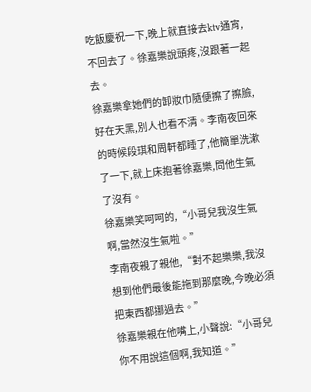吃飯慶祝一下,晚上就直接去ktv通宵,不回去了。徐嘉樂說頭疼,沒跟著一起去。
徐嘉樂拿她們的卸妝巾隨便擦了擦臉,好在天黑,別人也看不清。李南夜回來的時候段琪和周軒都睡了,他簡單洗漱了一下,就上床抱著徐嘉樂,問他生氣了沒有。
徐嘉樂笑呵呵的,“小哥兒我沒生氣啊,當然沒生氣啦。”
李南夜親了親他,“對不起樂樂,我沒想到他們最後能拖到那麼晚,今晚必須把東西都挪過去。”
徐嘉樂親在他嘴上,小聲說:“小哥兒你不用說這個啊,我知道。”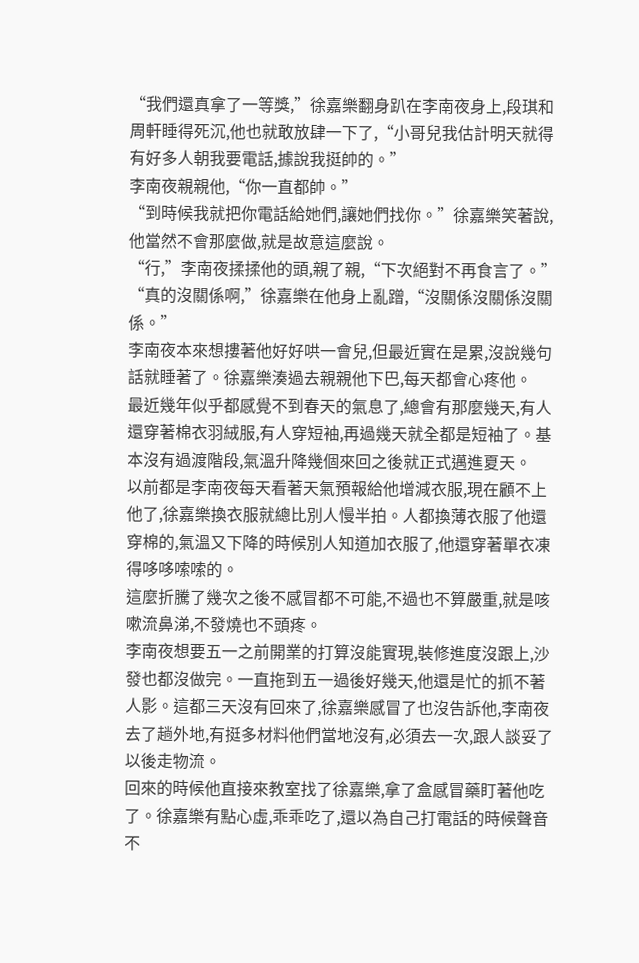“我們還真拿了一等獎,”徐嘉樂翻身趴在李南夜身上,段琪和周軒睡得死沉,他也就敢放肆一下了,“小哥兒我估計明天就得有好多人朝我要電話,據說我挺帥的。”
李南夜親親他,“你一直都帥。”
“到時候我就把你電話給她們,讓她們找你。”徐嘉樂笑著說,他當然不會那麼做,就是故意這麼說。
“行,”李南夜揉揉他的頭,親了親,“下次絕對不再食言了。”
“真的沒關係啊,”徐嘉樂在他身上亂蹭,“沒關係沒關係沒關係。”
李南夜本來想摟著他好好哄一會兒,但最近實在是累,沒說幾句話就睡著了。徐嘉樂湊過去親親他下巴,每天都會心疼他。
最近幾年似乎都感覺不到春天的氣息了,總會有那麼幾天,有人還穿著棉衣羽絨服,有人穿短袖,再過幾天就全都是短袖了。基本沒有過渡階段,氣溫升降幾個來回之後就正式邁進夏天。
以前都是李南夜每天看著天氣預報給他增減衣服,現在顧不上他了,徐嘉樂換衣服就總比別人慢半拍。人都換薄衣服了他還穿棉的,氣溫又下降的時候別人知道加衣服了,他還穿著單衣凍得哆哆嗦嗦的。
這麼折騰了幾次之後不感冒都不可能,不過也不算嚴重,就是咳嗽流鼻涕,不發燒也不頭疼。
李南夜想要五一之前開業的打算沒能實現,裝修進度沒跟上,沙發也都沒做完。一直拖到五一過後好幾天,他還是忙的抓不著人影。這都三天沒有回來了,徐嘉樂感冒了也沒告訴他,李南夜去了趟外地,有挺多材料他們當地沒有,必須去一次,跟人談妥了以後走物流。
回來的時候他直接來教室找了徐嘉樂,拿了盒感冒藥盯著他吃了。徐嘉樂有點心虛,乖乖吃了,還以為自己打電話的時候聲音不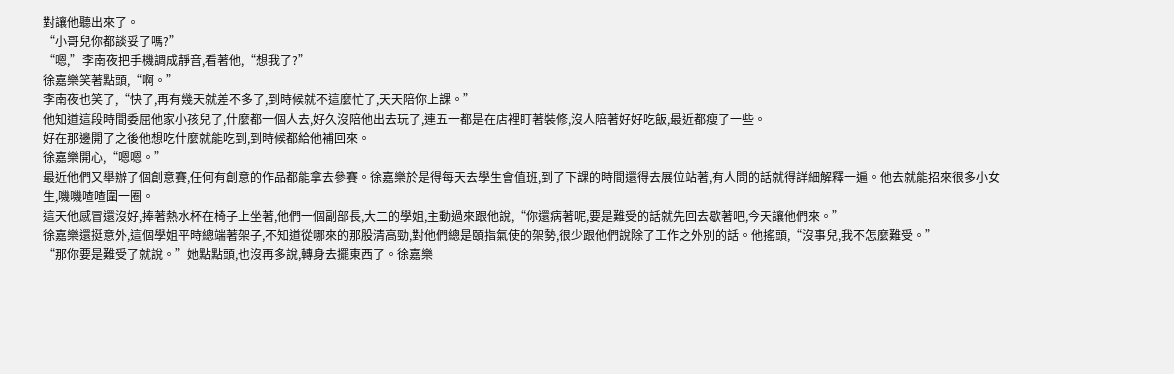對讓他聽出來了。
“小哥兒你都談妥了嗎?”
“嗯,”李南夜把手機調成靜音,看著他,“想我了?”
徐嘉樂笑著點頭,“啊。”
李南夜也笑了,“快了,再有幾天就差不多了,到時候就不這麼忙了,天天陪你上課。”
他知道這段時間委屈他家小孩兒了,什麼都一個人去,好久沒陪他出去玩了,連五一都是在店裡盯著裝修,沒人陪著好好吃飯,最近都瘦了一些。
好在那邊開了之後他想吃什麼就能吃到,到時候都給他補回來。
徐嘉樂開心,“嗯嗯。”
最近他們又舉辦了個創意賽,任何有創意的作品都能拿去參賽。徐嘉樂於是得每天去學生會值班,到了下課的時間還得去展位站著,有人問的話就得詳細解釋一遍。他去就能招來很多小女生,嘰嘰喳喳圍一圈。
這天他感冒還沒好,捧著熱水杯在椅子上坐著,他們一個副部長,大二的學姐,主動過來跟他說,“你還病著呢,要是難受的話就先回去歇著吧,今天讓他們來。”
徐嘉樂還挺意外,這個學姐平時總端著架子,不知道從哪來的那股清高勁,對他們總是頤指氣使的架勢,很少跟他們說除了工作之外別的話。他搖頭,“沒事兒,我不怎麼難受。”
“那你要是難受了就說。”她點點頭,也沒再多說,轉身去擺東西了。徐嘉樂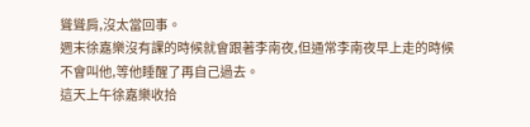聳聳肩,沒太當回事。
週末徐嘉樂沒有課的時候就會跟著李南夜,但通常李南夜早上走的時候不會叫他,等他睡醒了再自己過去。
這天上午徐嘉樂收拾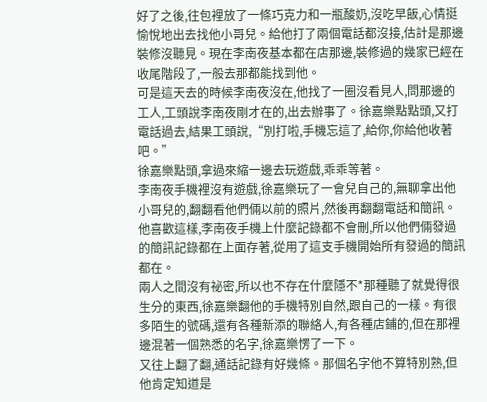好了之後,往包裡放了一條巧克力和一瓶酸奶,沒吃早飯,心情挺愉悅地出去找他小哥兒。給他打了兩個電話都沒接,估計是那邊裝修沒聽見。現在李南夜基本都在店那邊,裝修過的幾家已經在收尾階段了,一般去那都能找到他。
可是這天去的時候李南夜沒在,他找了一圈沒看見人,問那邊的工人,工頭說李南夜剛才在的,出去辦事了。徐嘉樂點點頭,又打電話過去,結果工頭說,“別打啦,手機忘這了,給你,你給他收著吧。”
徐嘉樂點頭,拿過來縮一邊去玩遊戲,乖乖等著。
李南夜手機裡沒有遊戲,徐嘉樂玩了一會兒自己的,無聊拿出他小哥兒的,翻翻看他們倆以前的照片,然後再翻翻電話和簡訊。他喜歡這樣,李南夜手機上什麼記錄都不會刪,所以他們倆發過的簡訊記錄都在上面存著,從用了這支手機開始所有發過的簡訊都在。
兩人之間沒有祕密,所以也不存在什麼隱不*那種聽了就覺得很生分的東西,徐嘉樂翻他的手機特別自然,跟自己的一樣。有很多陌生的號碼,還有各種新添的聯絡人,有各種店鋪的,但在那裡邊混著一個熟悉的名字,徐嘉樂愣了一下。
又往上翻了翻,通話記錄有好幾條。那個名字他不算特別熟,但他肯定知道是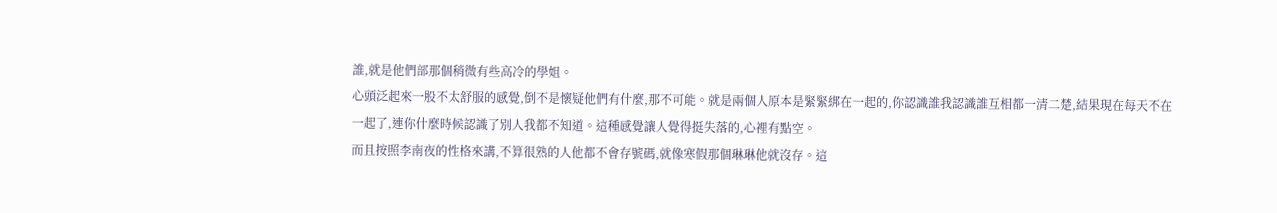誰,就是他們部那個稍微有些高冷的學姐。
心頭泛起來一股不太舒服的感覺,倒不是懷疑他們有什麼,那不可能。就是兩個人原本是緊緊綁在一起的,你認識誰我認識誰互相都一清二楚,結果現在每天不在一起了,連你什麼時候認識了別人我都不知道。這種感覺讓人覺得挺失落的,心裡有點空。
而且按照李南夜的性格來講,不算很熟的人他都不會存號碼,就像寒假那個琳琳他就沒存。這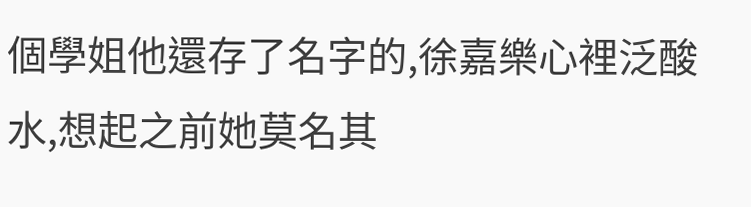個學姐他還存了名字的,徐嘉樂心裡泛酸水,想起之前她莫名其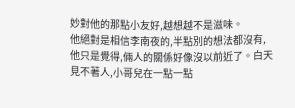妙對他的那點小友好,越想越不是滋味。
他絕對是相信李南夜的,半點別的想法都沒有,他只是覺得,倆人的關係好像沒以前近了。白天見不著人,小哥兒在一點一點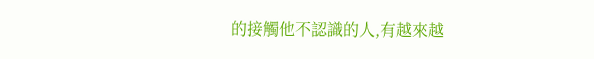的接觸他不認識的人,有越來越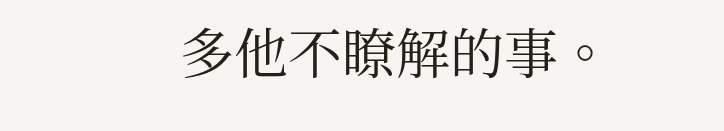多他不瞭解的事。